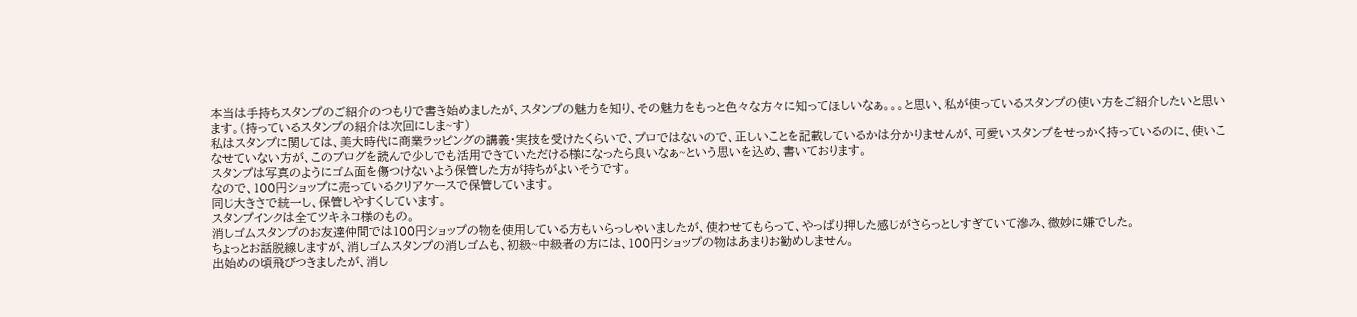本当は手持ちスタンプのご紹介のつもりで書き始めましたが、スタンプの魅力を知り、その魅力をもっと色々な方々に知ってほしいなぁ。。。と思い、私が使っているスタンプの使い方をご紹介したいと思います。(持っているスタンプの紹介は次回にしま~す)
私はスタンプに関しては、美大時代に商業ラッピングの講義・実技を受けたくらいで、プロではないので、正しいことを記載しているかは分かりませんが、可愛いスタンプをせっかく持っているのに、使いこなせていない方が、このブログを読んで少しでも活用できていただける様になったら良いなぁ~という思いを込め、書いております。
スタンプは写真のようにゴム面を傷つけないよう保管した方が持ちがよいそうです。
なので、100円ショップに売っているクリアケースで保管しています。
同じ大きさで統一し、保管しやすくしています。
スタンプインクは全てツキネコ様のもの。
消しゴムスタンプのお友達仲間では100円ショップの物を使用している方もいらっしゃいましたが、使わせてもらって、やっぱり押した感じがさらっとしすぎていて滲み、微妙に嫌でした。
ちょっとお話脱線しますが、消しゴムスタンプの消しゴムも、初級~中級者の方には、100円ショップの物はあまりお勧めしません。
出始めの頃飛びつきましたが、消し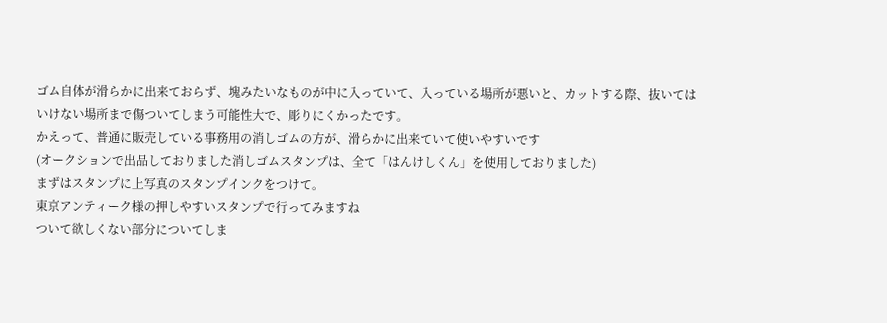ゴム自体が滑らかに出来ておらず、塊みたいなものが中に入っていて、入っている場所が悪いと、カットする際、抜いてはいけない場所まで傷ついてしまう可能性大で、彫りにくかったです。
かえって、普通に販売している事務用の消しゴムの方が、滑らかに出来ていて使いやすいです
(オークションで出品しておりました消しゴムスタンプは、全て「はんけしくん」を使用しておりました)
まずはスタンプに上写真のスタンプインクをつけて。
東京アンティーク様の押しやすいスタンプで行ってみますね
ついて欲しくない部分についてしま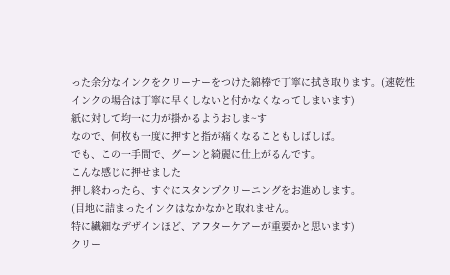った余分なインクをクリーナーをつけた綿棒で丁寧に拭き取ります。(速乾性インクの場合は丁寧に早くしないと付かなくなってしまいます)
紙に対して均一に力が掛かるようおしま~す
なので、何枚も一度に押すと指が痛くなることもしばしば。
でも、この一手間で、グーンと綺麗に仕上がるんです。
こんな感じに押せました
押し終わったら、すぐにスタンプクリーニングをお進めします。
(目地に詰まったインクはなかなかと取れません。
特に繊細なデザインほど、アフターケアーが重要かと思います)
クリー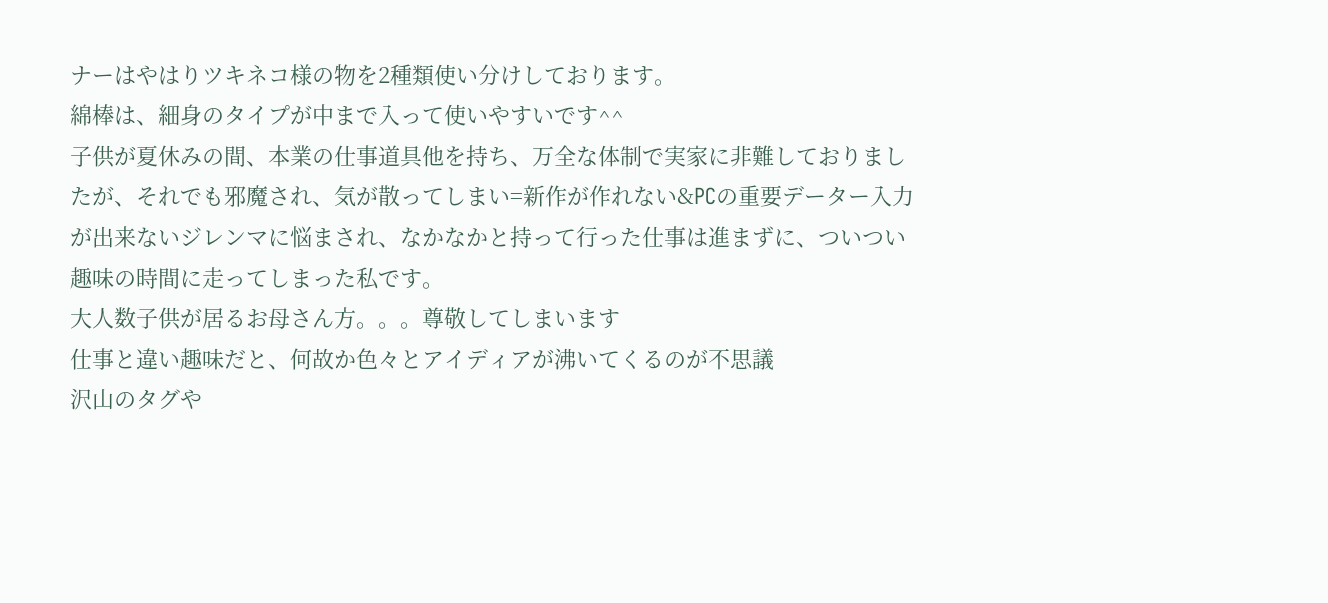ナーはやはりツキネコ様の物を2種類使い分けしております。
綿棒は、細身のタイプが中まで入って使いやすいです^^
子供が夏休みの間、本業の仕事道具他を持ち、万全な体制で実家に非難しておりましたが、それでも邪魔され、気が散ってしまい=新作が作れない&PCの重要データー入力が出来ないジレンマに悩まされ、なかなかと持って行った仕事は進まずに、ついつい趣味の時間に走ってしまった私です。
大人数子供が居るお母さん方。。。尊敬してしまいます
仕事と違い趣味だと、何故か色々とアイディアが沸いてくるのが不思議
沢山のタグや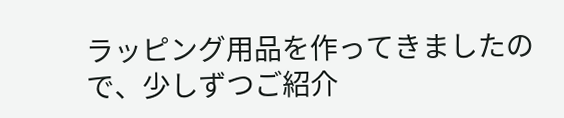ラッピング用品を作ってきましたので、少しずつご紹介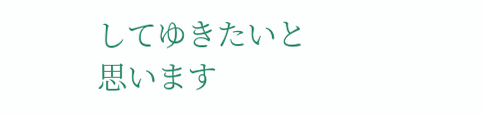してゆきたいと思います